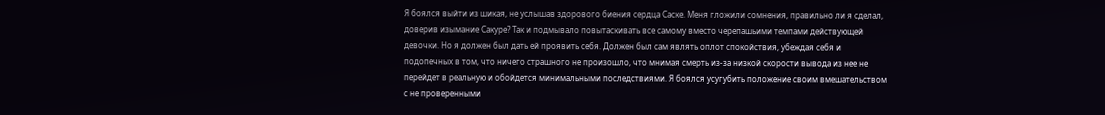Я боялся выйти из шикая, не услышав здорового биения сердца Саске. Меня гложили сомнения, правильно ли я сделал, доверив изымание Сакуре? Так и подмывало повытаскивать все самому вместо черепашьими темпами действующей девочки. Но я должен был дать ей проявить себя. Должен был сам являть оплот спокойствия, убеждая себя и подопечных в том, что ничего страшного не произошло, что мнимая смерть из-за низкой скорости вывода из нее не перейдет в реальную и обойдется минимальными последствиями. Я боялся усугубить положение своим вмешательством с не проверенными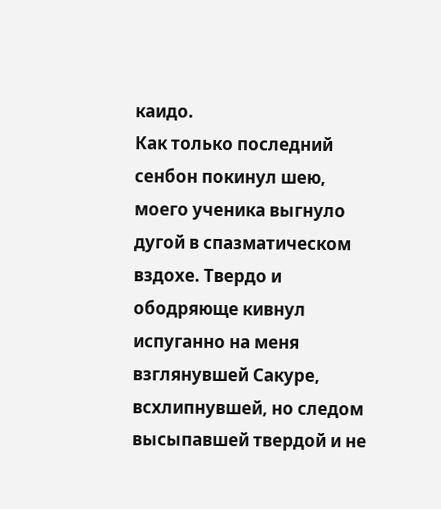каидо.
Как только последний сенбон покинул шею, моего ученика выгнуло дугой в спазматическом вздохе. Твердо и ободряюще кивнул испуганно на меня взглянувшей Сакуре, всхлипнувшей, но следом высыпавшей твердой и не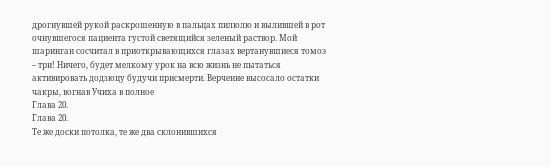дрогнувшей рукой раскрошенную в пальцах пилюлю и вылившей в рот очнувшегося пациента густой светящийся зеленый раствор. Мой шаринган сосчитал в приоткрывающихся глазах вертанувшиеся томоэ – три! Ничего, будет мелкому урок на всю жизнь не пытаться активировать додзюцу будучи присмерти. Верчение высосало остатки чакры, вогнав Учиха в полное
Глава 20.
Глава 20.
Те же доски потолка, те же два склонившихся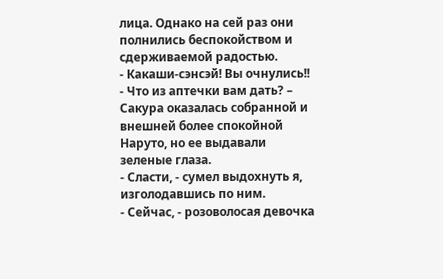лица. Однако на сей раз они полнились беспокойством и сдерживаемой радостью.
- Какаши-сэнсэй! Вы очнулись!!
- Что из аптечки вам дать? – Сакура оказалась собранной и внешней более спокойной Наруто, но ее выдавали зеленые глаза.
- Сласти, - сумел выдохнуть я, изголодавшись по ним.
- Сейчас, - розоволосая девочка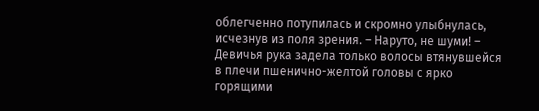облегченно потупилась и скромно улыбнулась, исчезнув из поля зрения. – Наруто, не шуми! – Девичья рука задела только волосы втянувшейся в плечи пшенично-желтой головы с ярко горящими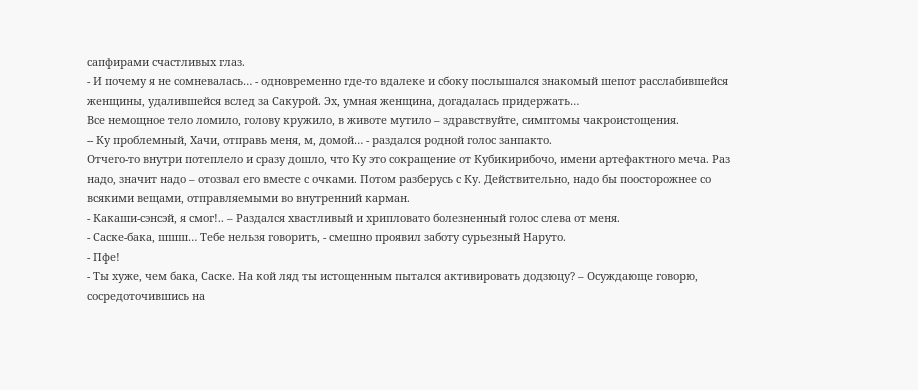сапфирами счастливых глаз.
- И почему я не сомневалась… - одновременно где-то вдалеке и сбоку послышался знакомый шепот расслабившейся женщины, удалившейся вслед за Сакурой. Эх, умная женщина, догадалась придержать…
Все немощное тело ломило, голову кружило, в животе мутило – здравствуйте, симптомы чакроистощения.
-- Ку проблемный, Хачи, отправь меня, м, домой… - раздался родной голос занпакто.
Отчего-то внутри потеплело и сразу дошло, что Ку это сокращение от Кубикирибочо, имени артефактного меча. Раз надо, значит надо – отозвал его вместе с очками. Потом разберусь с Ку. Действительно, надо бы поосторожнее со всякими вещами, отправляемыми во внутренний карман.
- Какаши-сэнсэй, я смог!.. – Раздался хвастливый и хрипловато болезненный голос слева от меня.
- Саске-бака, шшш… Тебе нельзя говорить, - смешно проявил заботу сурьезный Наруто.
- Пфе!
- Ты хуже, чем бака, Саске. На кой ляд ты истощенным пытался активировать додзюцу? – Осуждающе говорю, сосредоточившись на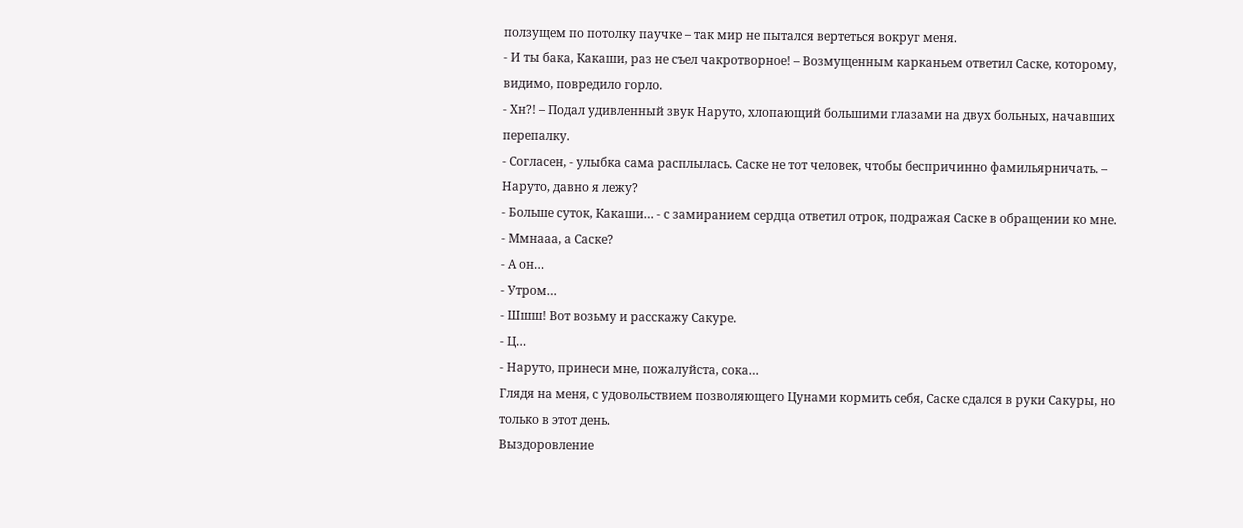ползущем по потолку паучке – так мир не пытался вертеться вокруг меня.
- И ты бака, Какаши, раз не съел чакротворное! – Возмущенным карканьем ответил Саске, которому, видимо, повредило горло.
- Хн?! – Подал удивленный звук Наруто, хлопающий большими глазами на двух больных, начавших перепалку.
- Согласен, - улыбка сама расплылась. Саске не тот человек, чтобы беспричинно фамильярничать. – Наруто, давно я лежу?
- Больше суток, Какаши… - с замиранием сердца ответил отрок, подражая Саске в обращении ко мне.
- Ммнааа, а Саске?
- А он…
- Утром…
- Шшш! Вот возьму и расскажу Сакуре.
- Ц…
- Наруто, принеси мне, пожалуйста, сока…
Глядя на меня, с удовольствием позволяющего Цунами кормить себя, Саске сдался в руки Сакуры, но только в этот день.
Выздоровление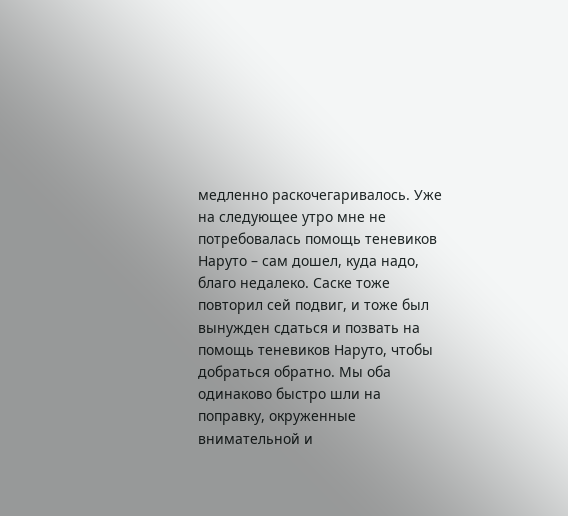медленно раскочегаривалось. Уже на следующее утро мне не потребовалась помощь теневиков Наруто – сам дошел, куда надо, благо недалеко. Саске тоже повторил сей подвиг, и тоже был вынужден сдаться и позвать на помощь теневиков Наруто, чтобы добраться обратно. Мы оба одинаково быстро шли на поправку, окруженные внимательной и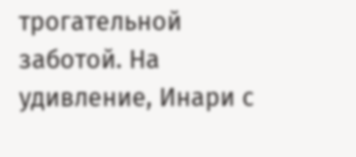трогательной заботой. На удивление, Инари с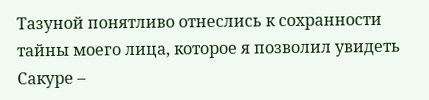Тазуной понятливо отнеслись к сохранности тайны моего лица, которое я позволил увидеть Сакуре –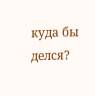куда бы делся?